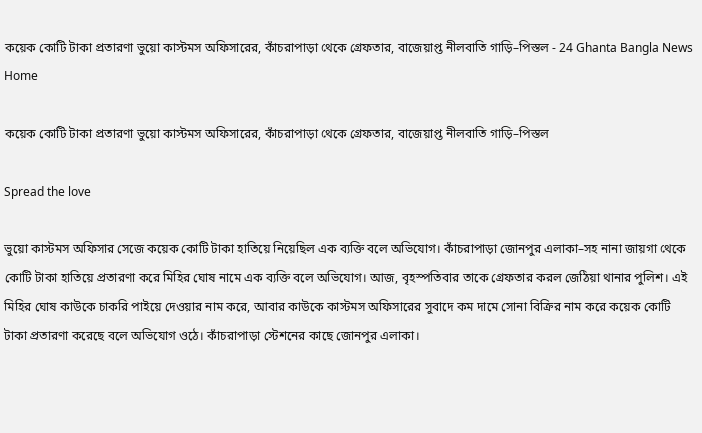কয়েক কোটি টাকা প্রতারণা ভুয়ো কাস্টমস অফিসারের, কাঁচরাপাড়া থেকে গ্রেফতার, বাজেয়াপ্ত নীলবাতি গাড়ি–পিস্তল - 24 Ghanta Bangla News
Home

কয়েক কোটি টাকা প্রতারণা ভুয়ো কাস্টমস অফিসারের, কাঁচরাপাড়া থেকে গ্রেফতার, বাজেয়াপ্ত নীলবাতি গাড়ি–পিস্তল

Spread the love

ভুয়ো কাস্টমস অফিসার সেজে কয়েক কোটি টাকা হাতিয়ে নিয়েছিল এক ব্যক্তি বলে অভিযোগ। কাঁচরাপাড়া জোনপুর এলাকা–সহ নানা জায়গা থেকে কোটি টাকা হাতিয়ে প্রতারণা করে মিহির ঘোষ নামে এক ব্যক্তি বলে অভিযোগ। আজ, বৃহস্পতিবার তাকে গ্রেফতার করল জেঠিয়া থানার পুলিশ। এই মিহির ঘোষ কাউকে চাকরি পাইয়ে দেওয়ার নাম করে, আবার কাউকে কাস্টমস অফিসারের সুবাদে কম দামে সোনা বিক্রির নাম করে কয়েক কোটি টাকা প্রতারণা করেছে বলে অভিযোগ ওঠে। কাঁচরাপাড়া স্টেশনের কাছে জোনপুর এলাকা।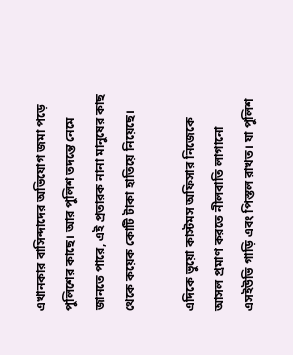এখানকার বাসিন্দাদের অভিযোগ জমা পড়ে পুলিশের কাছে। আর পুলিশ তদন্তে নেমে জানতে পারে, এই প্রতারক নানা মানুষের কাছ থেকে কয়েক কোটি টাকা হাতিয়ে নিয়েছে।

এদিকে ভুয়ো কাস্টমস অফিসার নিজেকে আসল প্রমাণ করতে নীলবাতি লাগানো এসইউভি গাড়ি এবং পিস্তল রাখত। যা পুলিশ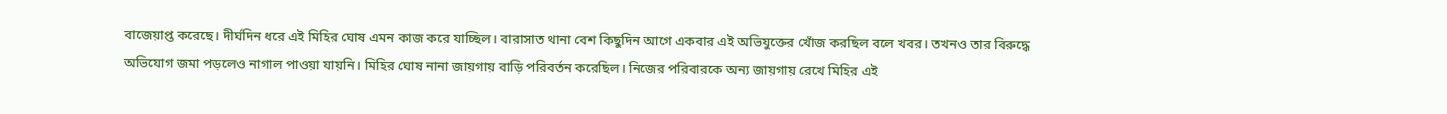বাজেয়াপ্ত করেছে। দীর্ঘদিন ধরে এই মিহির ঘোষ এমন কাজ করে যাচ্ছিল। বারাসাত থানা বেশ কিছুদিন আগে একবার এই অভিযুক্তের খোঁজ করছিল বলে খবর। তখনও তার বিরুদ্ধে অভিযোগ জমা পড়লেও নাগাল পাওয়া যায়নি। মিহির ঘোষ নানা জায়গায় বাড়ি পরিবর্তন করেছিল। নিজের পরিবারকে অন্য জায়গায় রেখে মিহির এই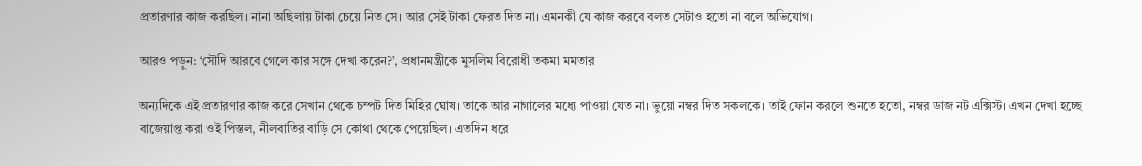প্রতারণার কাজ করছিল। নানা অছিলায় টাকা চেয়ে নিত সে। আর সেই টাকা ফেরত দিত না। এমনকী যে কাজ করবে বলত সেটাও হতো না বলে অভিযোগ।

আরও পড়ুন: ‘সৌদি আরবে গেলে কার সঙ্গে দেখা করেন?’, প্রধানমন্ত্রীকে মুসলিম বিরোধী তকমা মমতার

অন্যদিকে এই প্রতারণার কাজ করে সেখান থেকে চম্পট দিত মিহির ঘোষ। তাকে আর নাগালের মধ্যে পাওয়া যেত না। ভুয়ো নম্বর দিত সকলকে। তাই ফোন করলে শুনতে হতো, নম্বর ডাজ নট এক্সিস্ট। এখন দেখা হচ্ছে বাজেয়াপ্ত করা ওই পিস্তল, নীলবাতির বাড়ি সে কোথা থেকে পেয়েছিল। এতদিন ধরে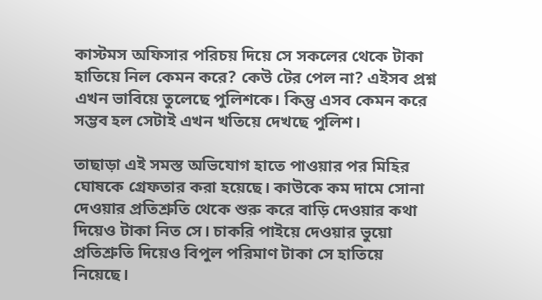কাস্টমস অফিসার পরিচয় দিয়ে সে সকলের থেকে টাকা হাতিয়ে নিল কেমন করে? কেউ টের পেল না? এইসব প্রশ্ন এখন ভাবিয়ে তুলেছে পুলিশকে। কিন্তু এসব কেমন করে সম্ভব হল সেটাই এখন খতিয়ে দেখছে পুলিশ।

তাছাড়া এই সমস্ত অভিযোগ হাতে পাওয়ার পর মিহির ঘোষকে গ্রেফতার করা হয়েছে। কাউকে কম দামে সোনা দেওয়ার প্রতিশ্রুতি থেকে শুরু করে বাড়ি দেওয়ার কথা দিয়েও টাকা নিত সে। চাকরি পাইয়ে দেওয়ার ভুয়ো প্রতিশ্রুতি দিয়েও বিপুল পরিমাণ টাকা সে হাতিয়ে নিয়েছে।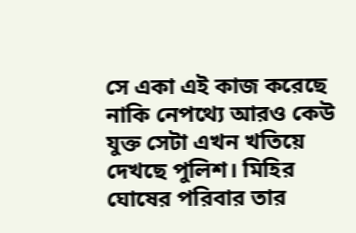সে একা এই কাজ করেছে নাকি নেপথ্যে আরও কেউ যুক্ত সেটা এখন খতিয়ে দেখছে পুলিশ। মিহির ঘোষের পরিবার তার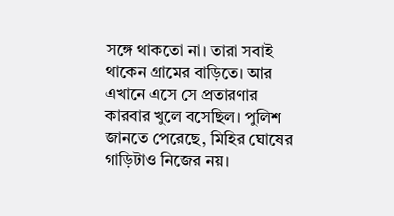সঙ্গে থাকতো না। তারা সবাই থাকেন গ্রামের বাড়িতে। আর এখানে এসে সে প্রতারণার কারবার খুলে বসেছিল। পুলিশ জানতে পেরেছে, মিহির ঘোষের গাড়িটাও নিজের নয়।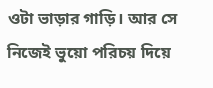ওটা ভাড়ার গাড়ি। আর সে নিজেই ভুয়ো পরিচয় দিয়ে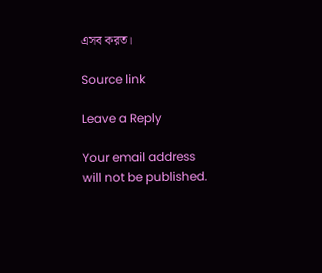এসব করত।

Source link

Leave a Reply

Your email address will not be published.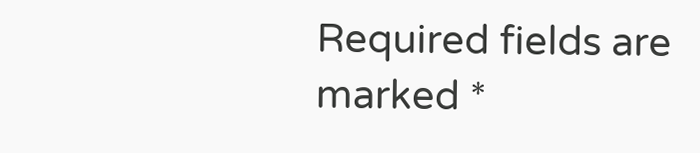Required fields are marked *